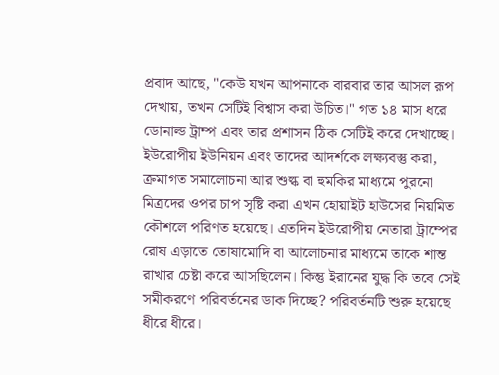প্রবাদ আছে, "কেউ যখন আপনাকে বারবার তার আসল রূপ দেখায়, তখন সেটিই বিশ্বাস করা উচিত।" গত ১৪ মাস ধরে ডোনাল্ড ট্রাম্প এবং তার প্রশাসন ঠিক সেটিই করে দেখাচ্ছে। ইউরোপীয় ইউনিয়ন এবং তাদের আদর্শকে লক্ষ্যবস্তু করা, ক্রমাগত সমালোচনা আর শুল্ক বা হুমকির মাধ্যমে পুরনো মিত্রদের ওপর চাপ সৃষ্টি করা এখন হোয়াইট হাউসের নিয়মিত কৌশলে পরিণত হয়েছে। এতদিন ইউরোপীয় নেতারা ট্রাম্পের রোষ এড়াতে তোষামোদি বা আলোচনার মাধ্যমে তাকে শান্ত রাখার চেষ্টা করে আসছিলেন। কিন্তু ইরানের যুদ্ধ কি তবে সেই সমীকরণে পরিবর্তনের ডাক দিচ্ছে? পরিবর্তনটি শুরু হয়েছে ধীরে ধীরে।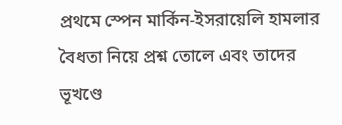প্রথমে স্পেন মার্কিন-ইসরায়েলি হামলার বৈধতা নিয়ে প্রশ্ন তোলে এবং তাদের ভূখণ্ডে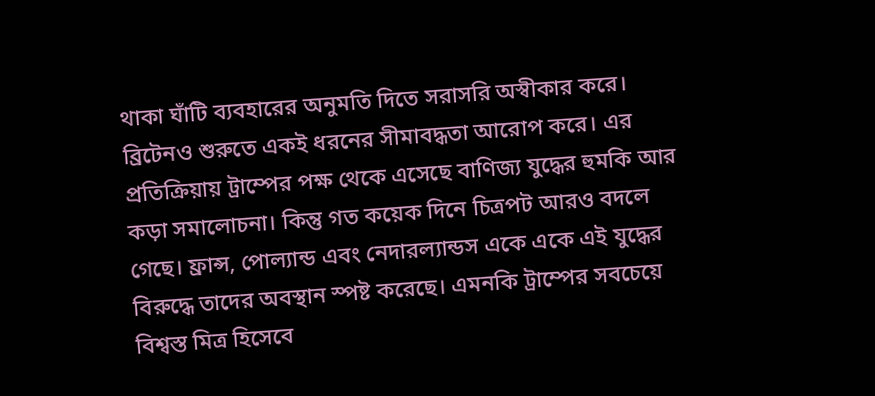থাকা ঘাঁটি ব্যবহারের অনুমতি দিতে সরাসরি অস্বীকার করে। ব্রিটেনও শুরুতে একই ধরনের সীমাবদ্ধতা আরোপ করে। এর প্রতিক্রিয়ায় ট্রাম্পের পক্ষ থেকে এসেছে বাণিজ্য যুদ্ধের হুমকি আর কড়া সমালোচনা। কিন্তু গত কয়েক দিনে চিত্রপট আরও বদলে গেছে। ফ্রান্স, পোল্যান্ড এবং নেদারল্যান্ডস একে একে এই যুদ্ধের বিরুদ্ধে তাদের অবস্থান স্পষ্ট করেছে। এমনকি ট্রাম্পের সবচেয়ে বিশ্বস্ত মিত্র হিসেবে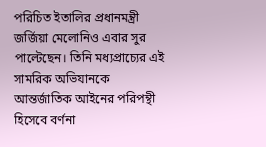পরিচিত ইতালির প্রধানমন্ত্রী জর্জিয়া মেলোনিও এবার সুর পাল্টেছেন। তিনি মধ্যপ্রাচ্যের এই সামরিক অভিযানকে আন্তর্জাতিক আইনের পরিপন্থী হিসেবে বর্ণনা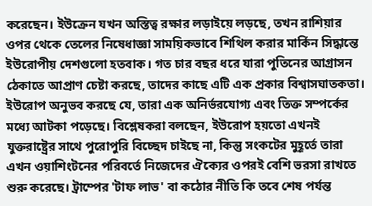করেছেন। ইউক্রেন যখন অস্তিত্ব রক্ষার লড়াইয়ে লড়ছে, তখন রাশিয়ার ওপর থেকে তেলের নিষেধাজ্ঞা সাময়িকভাবে শিথিল করার মার্কিন সিদ্ধান্তে ইউরোপীয় দেশগুলো হতবাক। গত চার বছর ধরে যারা পুতিনের আগ্রাসন ঠেকাতে আপ্রাণ চেষ্টা করছে, তাদের কাছে এটি এক প্রকার বিশ্বাসঘাতকতা। ইউরোপ অনুভব করছে যে, তারা এক অনির্ভরযোগ্য এবং তিক্ত সম্পর্কের মধ্যে আটকা পড়েছে। বিশ্লেষকরা বলছেন, ইউরোপ হয়তো এখনই যুক্তরাষ্ট্রের সাথে পুরোপুরি বিচ্ছেদ চাইছে না, কিন্তু সংকটের মুহূর্তে তারা এখন ওয়াশিংটনের পরিবর্তে নিজেদের ঐক্যের ওপরই বেশি ভরসা রাখতে শুরু করেছে। ট্রাম্পের 'টাফ লাভ' বা কঠোর নীতি কি তবে শেষ পর্যন্ত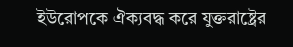ইউরোপকে ঐক্যবদ্ধ করে যুক্তরাষ্ট্রের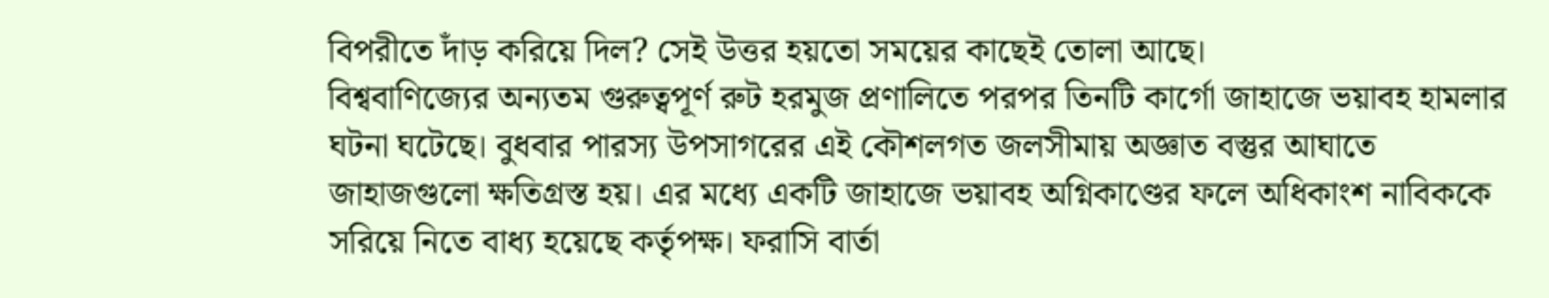বিপরীতে দাঁড় করিয়ে দিল? সেই উত্তর হয়তো সময়ের কাছেই তোলা আছে।
বিশ্ববাণিজ্যের অন্যতম গুরুত্বপূর্ণ রুট হরমুজ প্রণালিতে পরপর তিনটি কার্গো জাহাজে ভয়াবহ হামলার ঘটনা ঘটেছে। বুধবার পারস্য উপসাগরের এই কৌশলগত জলসীমায় অজ্ঞাত বস্তুর আঘাতে জাহাজগুলো ক্ষতিগ্রস্ত হয়। এর মধ্যে একটি জাহাজে ভয়াবহ অগ্নিকাণ্ডের ফলে অধিকাংশ নাবিককে সরিয়ে নিতে বাধ্য হয়েছে কর্তৃপক্ষ। ফরাসি বার্তা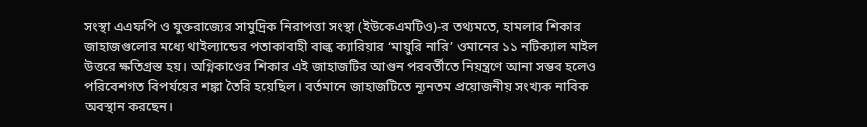সংস্থা এএফপি ও যুক্তরাজ্যের সামুদ্রিক নিরাপত্তা সংস্থা (ইউকেএমটিও)-র তথ্যমতে, হামলার শিকার জাহাজগুলোর মধ্যে থাইল্যান্ডের পতাকাবাহী বাল্ক ক্যারিয়ার ‘মায়ুরি নারি’ ওমানের ১১ নটিক্যাল মাইল উত্তরে ক্ষতিগ্রস্ত হয়। অগ্নিকাণ্ডের শিকার এই জাহাজটির আগুন পরবর্তীতে নিয়ন্ত্রণে আনা সম্ভব হলেও পরিবেশগত বিপর্যয়ের শঙ্কা তৈরি হয়েছিল। বর্তমানে জাহাজটিতে ন্যূনতম প্রয়োজনীয় সংখ্যক নাবিক অবস্থান করছেন।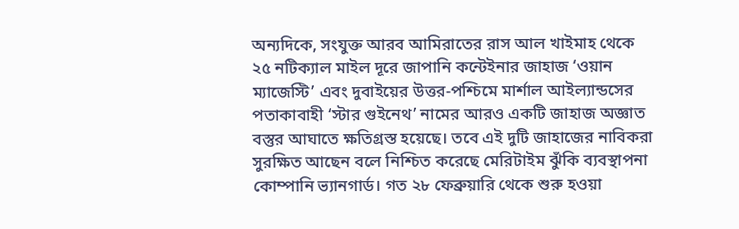অন্যদিকে, সংযুক্ত আরব আমিরাতের রাস আল খাইমাহ থেকে ২৫ নটিক্যাল মাইল দূরে জাপানি কন্টেইনার জাহাজ ‘ওয়ান ম্যাজেস্টি’ এবং দুবাইয়ের উত্তর-পশ্চিমে মার্শাল আইল্যান্ডসের পতাকাবাহী ‘স্টার গুইনেথ’ নামের আরও একটি জাহাজ অজ্ঞাত বস্তুর আঘাতে ক্ষতিগ্রস্ত হয়েছে। তবে এই দুটি জাহাজের নাবিকরা সুরক্ষিত আছেন বলে নিশ্চিত করেছে মেরিটাইম ঝুঁকি ব্যবস্থাপনা কোম্পানি ভ্যানগার্ড। গত ২৮ ফেব্রুয়ারি থেকে শুরু হওয়া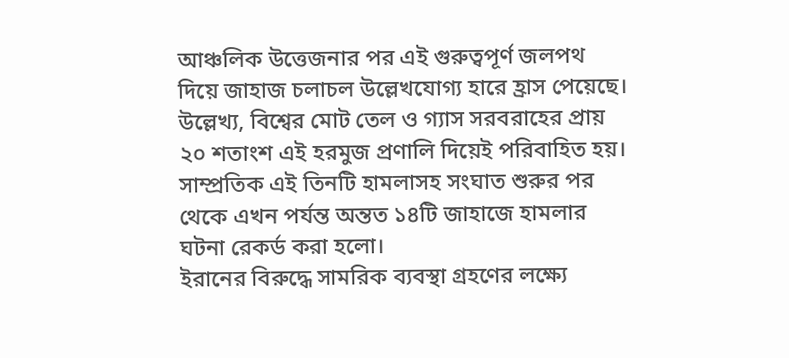আঞ্চলিক উত্তেজনার পর এই গুরুত্বপূর্ণ জলপথ দিয়ে জাহাজ চলাচল উল্লেখযোগ্য হারে হ্রাস পেয়েছে। উল্লেখ্য, বিশ্বের মোট তেল ও গ্যাস সরবরাহের প্রায় ২০ শতাংশ এই হরমুজ প্রণালি দিয়েই পরিবাহিত হয়। সাম্প্রতিক এই তিনটি হামলাসহ সংঘাত শুরুর পর থেকে এখন পর্যন্ত অন্তত ১৪টি জাহাজে হামলার ঘটনা রেকর্ড করা হলো।
ইরানের বিরুদ্ধে সামরিক ব্যবস্থা গ্রহণের লক্ষ্যে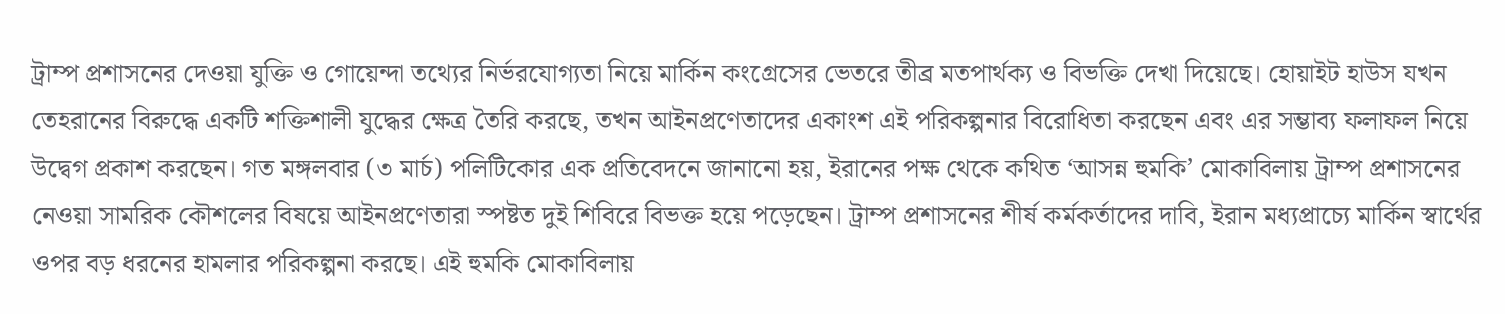ট্রাম্প প্রশাসনের দেওয়া যুক্তি ও গোয়েন্দা তথ্যের নির্ভরযোগ্যতা নিয়ে মার্কিন কংগ্রেসের ভেতরে তীব্র মতপার্থক্য ও বিভক্তি দেখা দিয়েছে। হোয়াইট হাউস যখন তেহরানের বিরুদ্ধে একটি শক্তিশালী যুদ্ধের ক্ষেত্র তৈরি করছে, তখন আইনপ্রণেতাদের একাংশ এই পরিকল্পনার বিরোধিতা করছেন এবং এর সম্ভাব্য ফলাফল নিয়ে উদ্বেগ প্রকাশ করছেন। গত মঙ্গলবার (৩ মার্চ) পলিটিকোর এক প্রতিবেদনে জানানো হয়, ইরানের পক্ষ থেকে কথিত ‘আসন্ন হুমকি’ মোকাবিলায় ট্রাম্প প্রশাসনের নেওয়া সামরিক কৌশলের বিষয়ে আইনপ্রণেতারা স্পষ্টত দুই শিবিরে বিভক্ত হয়ে পড়েছেন। ট্রাম্প প্রশাসনের শীর্ষ কর্মকর্তাদের দাবি, ইরান মধ্যপ্রাচ্যে মার্কিন স্বার্থের ওপর বড় ধরনের হামলার পরিকল্পনা করছে। এই হুমকি মোকাবিলায়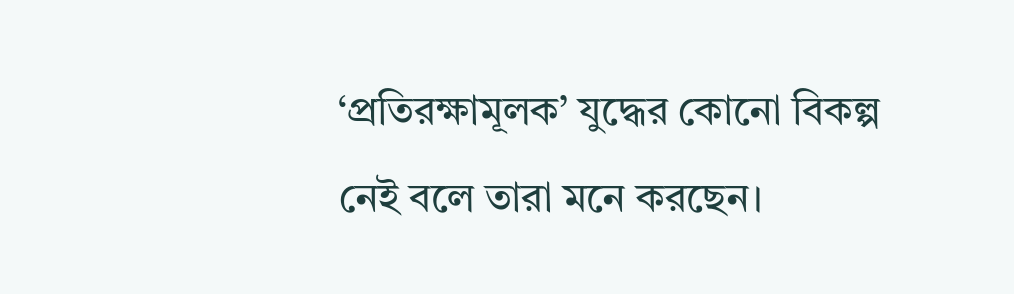‘প্রতিরক্ষামূলক’ যুদ্ধের কোনো বিকল্প নেই বলে তারা মনে করছেন।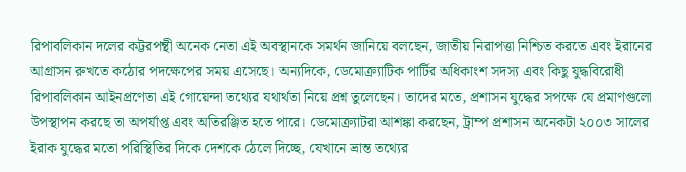রিপাবলিকান দলের কট্টরপন্থী অনেক নেতা এই অবস্থানকে সমর্থন জানিয়ে বলছেন, জাতীয় নিরাপত্তা নিশ্চিত করতে এবং ইরানের আগ্রাসন রুখতে কঠোর পদক্ষেপের সময় এসেছে। অন্যদিকে, ডেমোক্র্যাটিক পার্টির অধিকাংশ সদস্য এবং কিছু যুদ্ধবিরোধী রিপাবলিকান আইনপ্রণেতা এই গোয়েন্দা তথ্যের যথার্থতা নিয়ে প্রশ্ন তুলেছেন। তাদের মতে, প্রশাসন যুদ্ধের সপক্ষে যে প্রমাণগুলো উপস্থাপন করছে তা অপর্যাপ্ত এবং অতিরঞ্জিত হতে পারে। ডেমোক্র্যাটরা আশঙ্কা করছেন, ট্রাম্প প্রশাসন অনেকটা ২০০৩ সালের ইরাক যুদ্ধের মতো পরিস্থিতির দিকে দেশকে ঠেলে দিচ্ছে, যেখানে ভ্রান্ত তথ্যের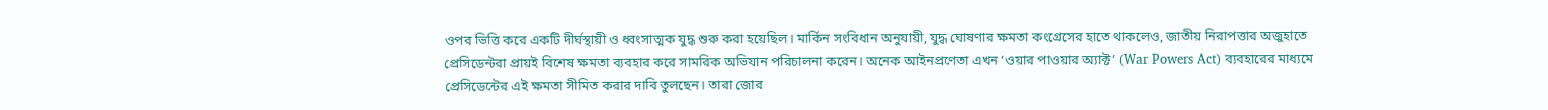ওপর ভিত্তি করে একটি দীর্ঘস্থায়ী ও ধ্বংসাত্মক যুদ্ধ শুরু করা হয়েছিল। মার্কিন সংবিধান অনুযায়ী, যুদ্ধ ঘোষণার ক্ষমতা কংগ্রেসের হাতে থাকলেও, জাতীয় নিরাপত্তার অজুহাতে প্রেসিডেন্টরা প্রায়ই বিশেষ ক্ষমতা ব্যবহার করে সামরিক অভিযান পরিচালনা করেন। অনেক আইনপ্রণেতা এখন ‘ওয়ার পাওয়ার অ্যাক্ট’ (War Powers Act) ব্যবহারের মাধ্যমে প্রেসিডেন্টের এই ক্ষমতা সীমিত করার দাবি তুলছেন। তারা জোর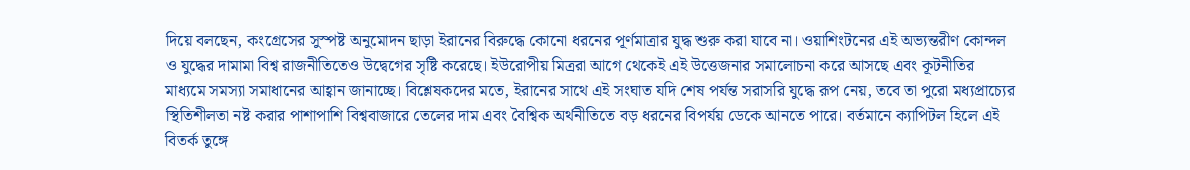দিয়ে বলছেন, কংগ্রেসের সুস্পষ্ট অনুমোদন ছাড়া ইরানের বিরুদ্ধে কোনো ধরনের পূর্ণমাত্রার যুদ্ধ শুরু করা যাবে না। ওয়াশিংটনের এই অভ্যন্তরীণ কোন্দল ও যুদ্ধের দামামা বিশ্ব রাজনীতিতেও উদ্বেগের সৃষ্টি করেছে। ইউরোপীয় মিত্ররা আগে থেকেই এই উত্তেজনার সমালোচনা করে আসছে এবং কূটনীতির মাধ্যমে সমস্যা সমাধানের আহ্বান জানাচ্ছে। বিশ্লেষকদের মতে, ইরানের সাথে এই সংঘাত যদি শেষ পর্যন্ত সরাসরি যুদ্ধে রূপ নেয়, তবে তা পুরো মধ্যপ্রাচ্যের স্থিতিশীলতা নষ্ট করার পাশাপাশি বিশ্ববাজারে তেলের দাম এবং বৈশ্বিক অর্থনীতিতে বড় ধরনের বিপর্যয় ডেকে আনতে পারে। বর্তমানে ক্যাপিটল হিলে এই বিতর্ক তুঙ্গে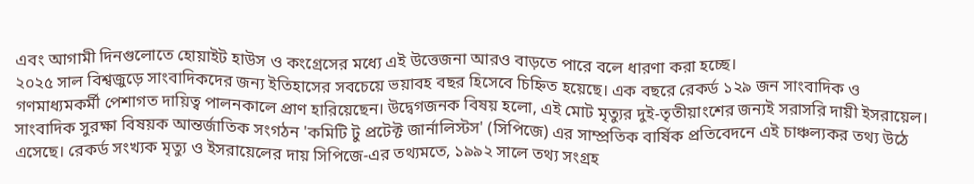এবং আগামী দিনগুলোতে হোয়াইট হাউস ও কংগ্রেসের মধ্যে এই উত্তেজনা আরও বাড়তে পারে বলে ধারণা করা হচ্ছে।
২০২৫ সাল বিশ্বজুড়ে সাংবাদিকদের জন্য ইতিহাসের সবচেয়ে ভয়াবহ বছর হিসেবে চিহ্নিত হয়েছে। এক বছরে রেকর্ড ১২৯ জন সাংবাদিক ও গণমাধ্যমকর্মী পেশাগত দায়িত্ব পালনকালে প্রাণ হারিয়েছেন। উদ্বেগজনক বিষয় হলো, এই মোট মৃত্যুর দুই-তৃতীয়াংশের জন্যই সরাসরি দায়ী ইসরায়েল। সাংবাদিক সুরক্ষা বিষয়ক আন্তর্জাতিক সংগঠন 'কমিটি টু প্রটেক্ট জার্নালিস্টস' (সিপিজে) এর সাম্প্রতিক বার্ষিক প্রতিবেদনে এই চাঞ্চল্যকর তথ্য উঠে এসেছে। রেকর্ড সংখ্যক মৃত্যু ও ইসরায়েলের দায় সিপিজে-এর তথ্যমতে, ১৯৯২ সালে তথ্য সংগ্রহ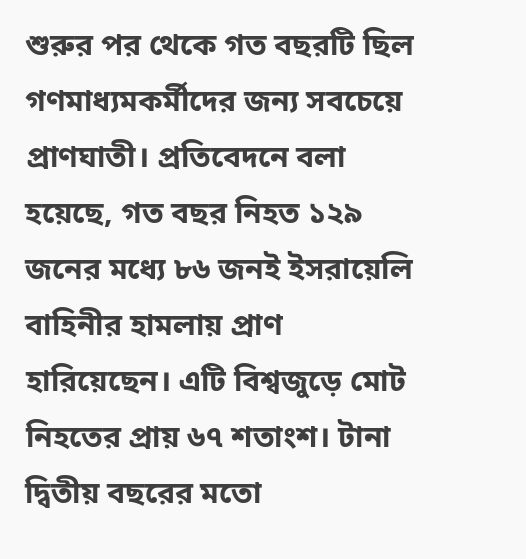শুরুর পর থেকে গত বছরটি ছিল গণমাধ্যমকর্মীদের জন্য সবচেয়ে প্রাণঘাতী। প্রতিবেদনে বলা হয়েছে, গত বছর নিহত ১২৯ জনের মধ্যে ৮৬ জনই ইসরায়েলি বাহিনীর হামলায় প্রাণ হারিয়েছেন। এটি বিশ্বজুড়ে মোট নিহতের প্রায় ৬৭ শতাংশ। টানা দ্বিতীয় বছরের মতো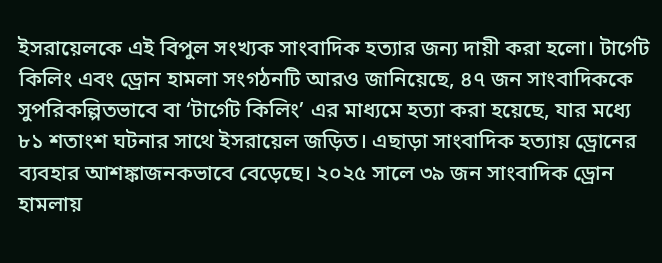ইসরায়েলকে এই বিপুল সংখ্যক সাংবাদিক হত্যার জন্য দায়ী করা হলো। টার্গেট কিলিং এবং ড্রোন হামলা সংগঠনটি আরও জানিয়েছে, ৪৭ জন সাংবাদিককে সুপরিকল্পিতভাবে বা ‘টার্গেট কিলিং’ এর মাধ্যমে হত্যা করা হয়েছে, যার মধ্যে ৮১ শতাংশ ঘটনার সাথে ইসরায়েল জড়িত। এছাড়া সাংবাদিক হত্যায় ড্রোনের ব্যবহার আশঙ্কাজনকভাবে বেড়েছে। ২০২৫ সালে ৩৯ জন সাংবাদিক ড্রোন হামলায়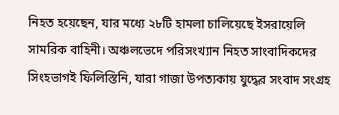নিহত হয়েছেন, যার মধ্যে ২৮টি হামলা চালিয়েছে ইসরায়েলি সামরিক বাহিনী। অঞ্চলভেদে পরিসংখ্যান নিহত সাংবাদিকদের সিংহভাগই ফিলিস্তিনি, যারা গাজা উপত্যকায় যুদ্ধের সংবাদ সংগ্রহ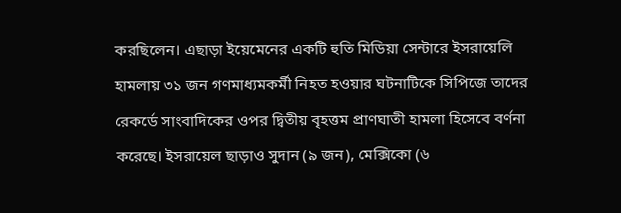করছিলেন। এছাড়া ইয়েমেনের একটি হুতি মিডিয়া সেন্টারে ইসরায়েলি হামলায় ৩১ জন গণমাধ্যমকর্মী নিহত হওয়ার ঘটনাটিকে সিপিজে তাদের রেকর্ডে সাংবাদিকের ওপর দ্বিতীয় বৃহত্তম প্রাণঘাতী হামলা হিসেবে বর্ণনা করেছে। ইসরায়েল ছাড়াও সুদান (৯ জন), মেক্সিকো (৬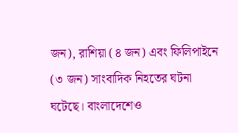জন), রাশিয়া (৪ জন) এবং ফিলিপাইনে (৩ জন) সাংবাদিক নিহতের ঘটনা ঘটেছে। বাংলাদেশেও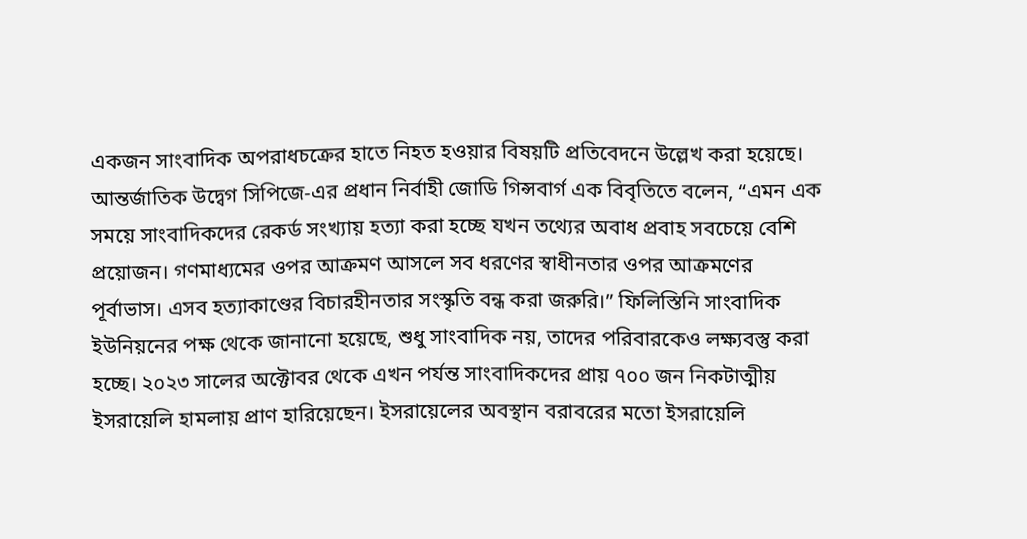একজন সাংবাদিক অপরাধচক্রের হাতে নিহত হওয়ার বিষয়টি প্রতিবেদনে উল্লেখ করা হয়েছে। আন্তর্জাতিক উদ্বেগ সিপিজে-এর প্রধান নির্বাহী জোডি গিন্সবার্গ এক বিবৃতিতে বলেন, “এমন এক সময়ে সাংবাদিকদের রেকর্ড সংখ্যায় হত্যা করা হচ্ছে যখন তথ্যের অবাধ প্রবাহ সবচেয়ে বেশি প্রয়োজন। গণমাধ্যমের ওপর আক্রমণ আসলে সব ধরণের স্বাধীনতার ওপর আক্রমণের পূর্বাভাস। এসব হত্যাকাণ্ডের বিচারহীনতার সংস্কৃতি বন্ধ করা জরুরি।” ফিলিস্তিনি সাংবাদিক ইউনিয়নের পক্ষ থেকে জানানো হয়েছে, শুধু সাংবাদিক নয়, তাদের পরিবারকেও লক্ষ্যবস্তু করা হচ্ছে। ২০২৩ সালের অক্টোবর থেকে এখন পর্যন্ত সাংবাদিকদের প্রায় ৭০০ জন নিকটাত্মীয় ইসরায়েলি হামলায় প্রাণ হারিয়েছেন। ইসরায়েলের অবস্থান বরাবরের মতো ইসরায়েলি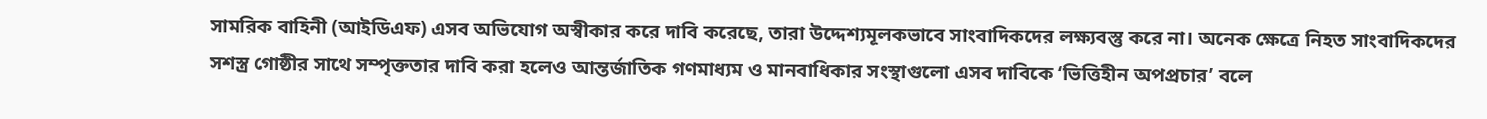সামরিক বাহিনী (আইডিএফ) এসব অভিযোগ অস্বীকার করে দাবি করেছে, তারা উদ্দেশ্যমূলকভাবে সাংবাদিকদের লক্ষ্যবস্তু করে না। অনেক ক্ষেত্রে নিহত সাংবাদিকদের সশস্ত্র গোষ্ঠীর সাথে সম্পৃক্ততার দাবি করা হলেও আন্তর্জাতিক গণমাধ্যম ও মানবাধিকার সংস্থাগুলো এসব দাবিকে ‘ভিত্তিহীন অপপ্রচার’ বলে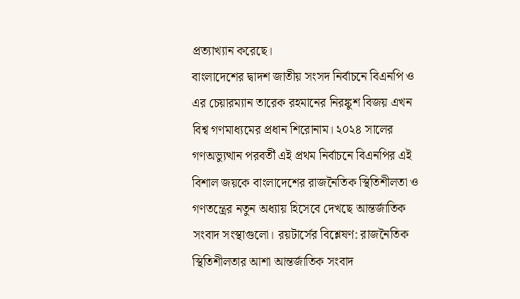প্রত্যাখ্যান করেছে।
বাংলাদেশের দ্বাদশ জাতীয় সংসদ নির্বাচনে বিএনপি ও এর চেয়ারম্যান তারেক রহমানের নিরঙ্কুশ বিজয় এখন বিশ্ব গণমাধ্যমের প্রধান শিরোনাম। ২০২৪ সালের গণঅভ্যুত্থান পরবর্তী এই প্রথম নির্বাচনে বিএনপির এই বিশাল জয়কে বাংলাদেশের রাজনৈতিক স্থিতিশীলতা ও গণতন্ত্রের নতুন অধ্যায় হিসেবে দেখছে আন্তর্জাতিক সংবাদ সংস্থাগুলো। রয়টার্সের বিশ্লেষণ: রাজনৈতিক স্থিতিশীলতার আশা আন্তর্জাতিক সংবাদ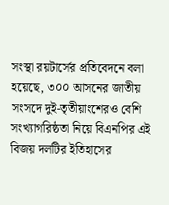সংস্থা রয়টার্সের প্রতিবেদনে বলা হয়েছে, ৩০০ আসনের জাতীয় সংসদে দুই-তৃতীয়াংশেরও বেশি সংখ্যাগরিষ্ঠতা নিয়ে বিএনপির এই বিজয় দলটির ইতিহাসের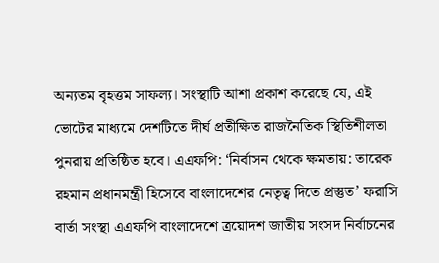অন্যতম বৃহত্তম সাফল্য। সংস্থাটি আশা প্রকাশ করেছে যে, এই ভোটের মাধ্যমে দেশটিতে দীর্ঘ প্রতীক্ষিত রাজনৈতিক স্থিতিশীলতা পুনরায় প্রতিষ্ঠিত হবে। এএফপি: ‘নির্বাসন থেকে ক্ষমতায়: তারেক রহমান প্রধানমন্ত্রী হিসেবে বাংলাদেশের নেতৃত্ব দিতে প্রস্তুত’ ফরাসি বার্তা সংস্থা এএফপি বাংলাদেশে ত্রয়োদশ জাতীয় সংসদ নির্বাচনের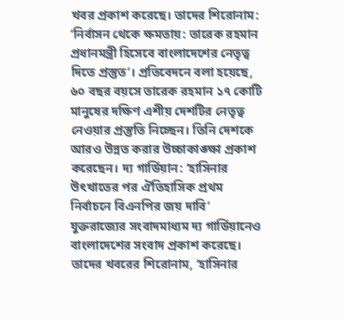খবর প্রকাশ করেছে। তাদের শিরোনাম: ‘নির্বাসন থেকে ক্ষমতায়: তারেক রহমান প্রধানমন্ত্রী হিসেবে বাংলাদেশের নেতৃত্ব দিতে প্রস্তুত’। প্রতিবেদনে বলা হয়েছে, ৬০ বছর বয়সে তারেক রহমান ১৭ কোটি মানুষের দক্ষিণ এশীয় দেশটির নেতৃত্ব নেওয়ার প্রস্তুতি নিচ্ছেন। তিনি দেশকে আরও উন্নত করার উচ্চাকাঙ্ক্ষা প্রকাশ করেছেন। দ্য গার্ডিয়ান: ‘হাসিনার উৎখাতের পর ঐতিহাসিক প্রথম নির্বাচনে বিএনপির জয় দাবি’ যুক্তরাজ্যের সংবাদমাধ্যম দ্য গার্ডিয়ানেও বাংলাদেশের সংবাদ প্রকাশ করেছে। তাদের খবরের শিরোনাম, ‘হাসিনার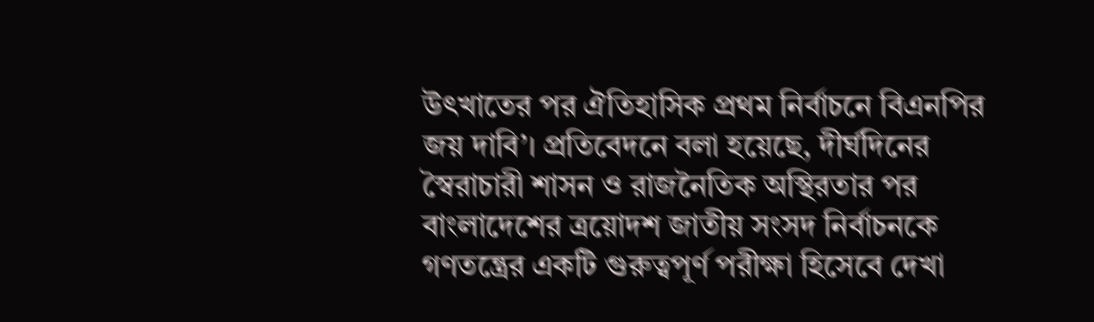উৎখাতের পর ঐতিহাসিক প্রথম নির্বাচনে বিএনপির জয় দাবি’। প্রতিবেদনে বলা হয়েছে, দীর্ঘদিনের স্বৈরাচারী শাসন ও রাজনৈতিক অস্থিরতার পর বাংলাদেশের ত্রয়োদশ জাতীয় সংসদ নির্বাচনকে গণতন্ত্রের একটি গুরুত্বপূর্ণ পরীক্ষা হিসেবে দেখা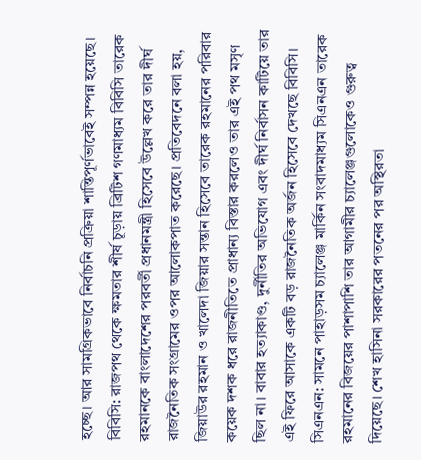হচ্ছে। আর সামগ্রিকভাবে নির্বাচনি প্রক্রিয়া শান্তিপূর্ণভাবেই সম্পন্ন হয়েছে। বিবিসি: রাজপথ থেকে ক্ষমতার শীর্ষ চূড়ায় ব্রিটিশ গণমাধ্যম বিবিসি তারেক রহমানকে বাংলাদেশের পরবর্তী প্রধানমন্ত্রী হিসেবে উল্লেখ করে তার দীর্ঘ রাজনৈতিক সংগ্রামের ওপর আলোকপাত করেছে। প্রতিবেদনে বলা হয়, জিয়াউর রহমান ও খালেদা জিয়ার সন্তান হিসেবে তারেক রহমানের পরিবার কয়েক দশক ধরে রাজনীতিতে প্রাধান্য বিস্তার করলেও তার এই পথ মসৃণ ছিল না। বাবার হত্যাকাণ্ড, দুর্নীতির অভিযোগ এবং দীর্ঘ নির্বাসন কাটিয়ে তার এই ফিরে আসাকে একটি বড় রাজনৈতিক অর্জন হিসেবে দেখছে বিবিসি। সিএনএন: সামনে পাহাড়সম চ্যালেঞ্জ মার্কিন সংবাদমাধ্যম সিএনএন তারেক রহমানের বিজয়ের পাশাপাশি তার আগামীর চ্যালেঞ্জগুলোকেও গুরুত্ব দিয়েছে। শেখ হাসিনা সরকারের পতনের পর অস্থিরতা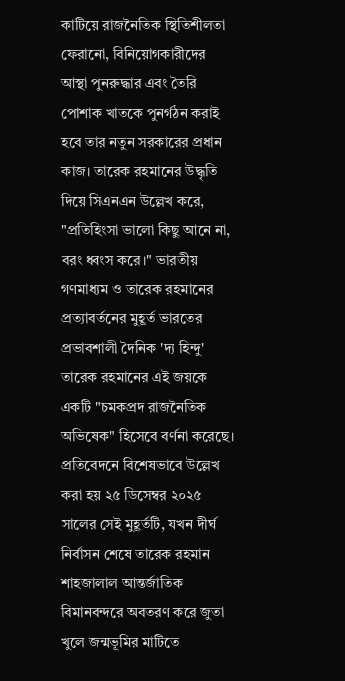কাটিয়ে রাজনৈতিক স্থিতিশীলতা ফেরানো, বিনিয়োগকারীদের আস্থা পুনরুদ্ধার এবং তৈরি পোশাক খাতকে পুনর্গঠন করাই হবে তার নতুন সরকারের প্রধান কাজ। তারেক রহমানের উদ্ধৃতি দিয়ে সিএনএন উল্লেখ করে, "প্রতিহিংসা ভালো কিছু আনে না, বরং ধ্বংস করে।" ভারতীয় গণমাধ্যম ও তারেক রহমানের প্রত্যাবর্তনের মুহূর্ত ভারতের প্রভাবশালী দৈনিক 'দ্য হিন্দু' তারেক রহমানের এই জয়কে একটি "চমকপ্রদ রাজনৈতিক অভিষেক" হিসেবে বর্ণনা করেছে। প্রতিবেদনে বিশেষভাবে উল্লেখ করা হয় ২৫ ডিসেম্বর ২০২৫ সালের সেই মুহূর্তটি, যখন দীর্ঘ নির্বাসন শেষে তারেক রহমান শাহজালাল আন্তর্জাতিক বিমানবন্দরে অবতরণ করে জুতা খুলে জন্মভূমির মাটিতে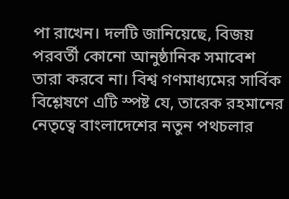পা রাখেন। দলটি জানিয়েছে, বিজয় পরবর্তী কোনো আনুষ্ঠানিক সমাবেশ তারা করবে না। বিশ্ব গণমাধ্যমের সার্বিক বিশ্লেষণে এটি স্পষ্ট যে, তারেক রহমানের নেতৃত্বে বাংলাদেশের নতুন পথচলার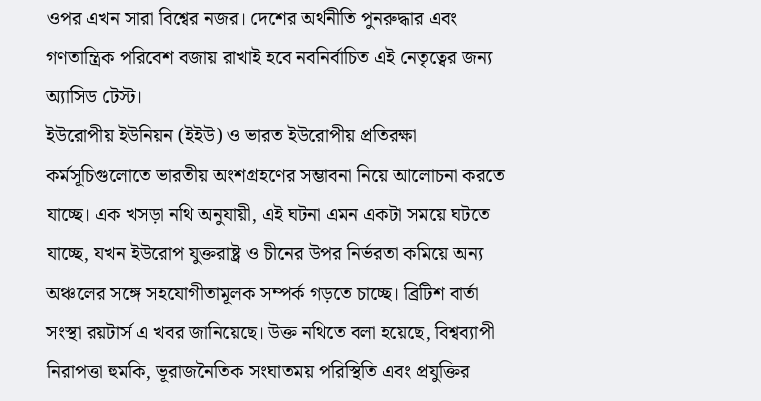ওপর এখন সারা বিশ্বের নজর। দেশের অর্থনীতি পুনরুদ্ধার এবং গণতান্ত্রিক পরিবেশ বজায় রাখাই হবে নবনির্বাচিত এই নেতৃত্বের জন্য অ্যাসিড টেস্ট।
ইউরোপীয় ইউনিয়ন (ইইউ) ও ভারত ইউরোপীয় প্রতিরক্ষা কর্মসূচিগুলোতে ভারতীয় অংশগ্রহণের সম্ভাবনা নিয়ে আলোচনা করতে যাচ্ছে। এক খসড়া নথি অনুযায়ী, এই ঘটনা এমন একটা সময়ে ঘটতে যাচ্ছে, যখন ইউরোপ যুক্তরাষ্ট্র ও চীনের উপর নির্ভরতা কমিয়ে অন্য অঞ্চলের সঙ্গে সহযোগীতামূলক সম্পর্ক গড়তে চাচ্ছে। ব্রিটিশ বার্তা সংস্থা রয়টার্স এ খবর জানিয়েছে। উক্ত নথিতে বলা হয়েছে, বিশ্বব্যাপী নিরাপত্তা হুমকি, ভূরাজনৈতিক সংঘাতময় পরিস্থিতি এবং প্রযুক্তির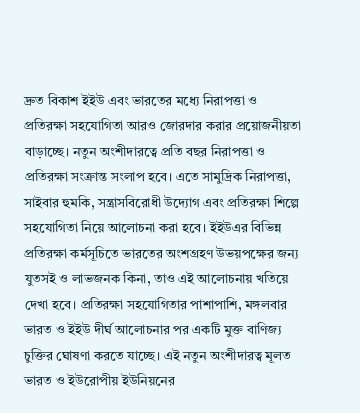দ্রুত বিকাশ ইইউ এবং ভারতের মধ্যে নিরাপত্তা ও প্রতিরক্ষা সহযোগিতা আরও জোরদার করার প্রয়োজনীয়তা বাড়াচ্ছে। নতুন অংশীদারত্বে প্রতি বছর নিরাপত্তা ও প্রতিরক্ষা সংক্রান্ত সংলাপ হবে। এতে সামুদ্রিক নিরাপত্তা, সাইবার হুমকি, সন্ত্রাসবিরোধী উদ্যোগ এবং প্রতিরক্ষা শিল্পে সহযোগিতা নিয়ে আলোচনা করা হবে। ইইউএর বিভিন্ন প্রতিরক্ষা কর্মসূচিতে ভারতের অংশগ্রহণ উভয়পক্ষের জন্য যুতসই ও লাভজনক কিনা, তাও এই আলোচনায় খতিয়ে দেখা হবে। প্রতিরক্ষা সহযোগিতার পাশাপাশি, মঙ্গলবার ভারত ও ইইউ দীর্ঘ আলোচনার পর একটি মুক্ত বাণিজ্য চুক্তির ঘোষণা করতে যাচ্ছে। এই নতুন অংশীদারত্ব মূলত ভারত ও ইউরোপীয় ইউনিয়নের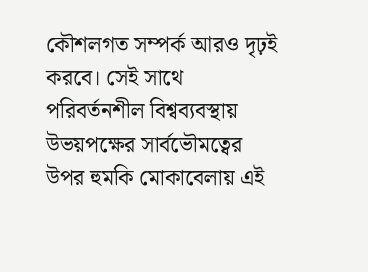কৌশলগত সম্পর্ক আরও দৃঢ়ই করবে। সেই সাথে পরিবর্তনশীল বিশ্বব্যবস্থায় উভয়পক্ষের সার্বভৌমত্বের উপর হুমকি মোকাবেলায় এই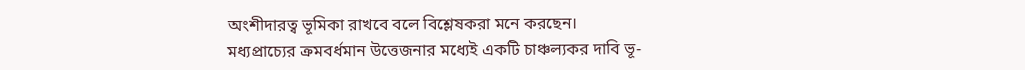অংশীদারত্ব ভূমিকা রাখবে বলে বিশ্লেষকরা মনে করছেন।
মধ্যপ্রাচ্যের ক্রমবর্ধমান উত্তেজনার মধ্যেই একটি চাঞ্চল্যকর দাবি ভূ-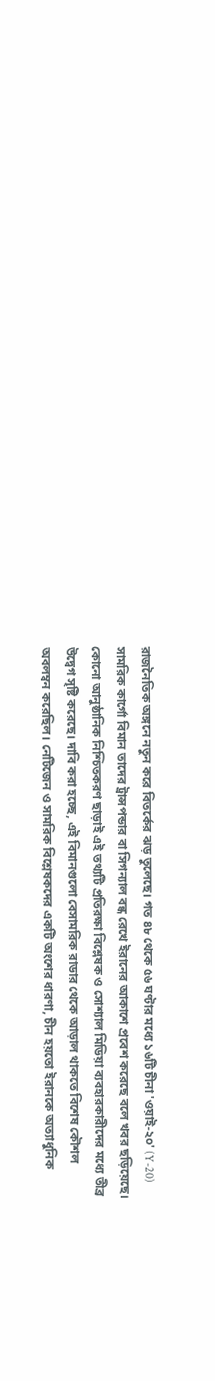রাজনৈতিক অঙ্গনে নতুন করে বিতর্কের ঝড় তুলেছে। গত ৪৮ থেকে ৫৬ ঘণ্টার মধ্যে ১৬টি চীনা 'ওয়াই-২০' (Y-20) সামরিক কার্গো বিমান তাদের ট্রান্সপন্ডার বা সিগন্যাল বন্ধ রেখে ইরানের আকাশে প্রবেশ করেছে বলে খবর ছড়িয়েছে। কোনো আনুষ্ঠানিক নিশ্চিতকরণ ছাড়াই এই তথ্যটি প্রতিরক্ষা বিশ্লেষক ও সোশ্যাল মিডিয়া ব্যবহারকারীদের মধ্যে তীব্র উদ্বেগ সৃষ্টি করেছে। দাবি করা হচ্ছে, এই বিমানগুলো বেসামরিক রাডার থেকে আড়াল থাকতে বিশেষ কৌশল অবলম্বন করেছিল। নেটিজেন ও সামরিক বিশ্লেষকদের একটি অংশের ধারণা, চীন হয়তো ইরানকে অত্যাধুনিক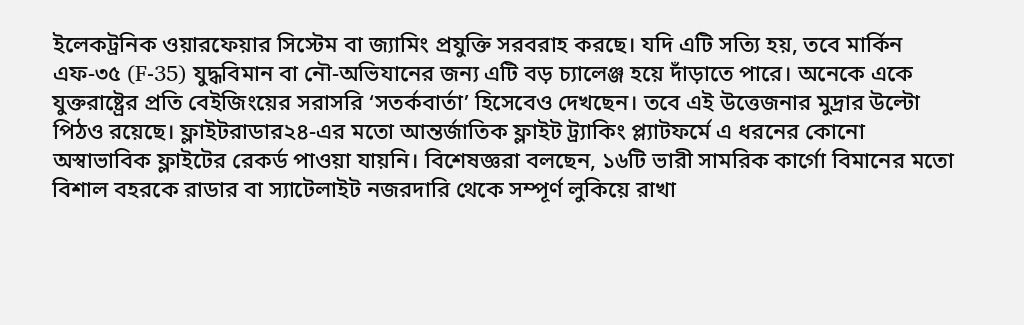ইলেকট্রনিক ওয়ারফেয়ার সিস্টেম বা জ্যামিং প্রযুক্তি সরবরাহ করছে। যদি এটি সত্যি হয়, তবে মার্কিন এফ-৩৫ (F-35) যুদ্ধবিমান বা নৌ-অভিযানের জন্য এটি বড় চ্যালেঞ্জ হয়ে দাঁড়াতে পারে। অনেকে একে যুক্তরাষ্ট্রের প্রতি বেইজিংয়ের সরাসরি ‘সতর্কবার্তা’ হিসেবেও দেখছেন। তবে এই উত্তেজনার মুদ্রার উল্টো পিঠও রয়েছে। ফ্লাইটরাডার২৪-এর মতো আন্তর্জাতিক ফ্লাইট ট্র্যাকিং প্ল্যাটফর্মে এ ধরনের কোনো অস্বাভাবিক ফ্লাইটের রেকর্ড পাওয়া যায়নি। বিশেষজ্ঞরা বলছেন, ১৬টি ভারী সামরিক কার্গো বিমানের মতো বিশাল বহরকে রাডার বা স্যাটেলাইট নজরদারি থেকে সম্পূর্ণ লুকিয়ে রাখা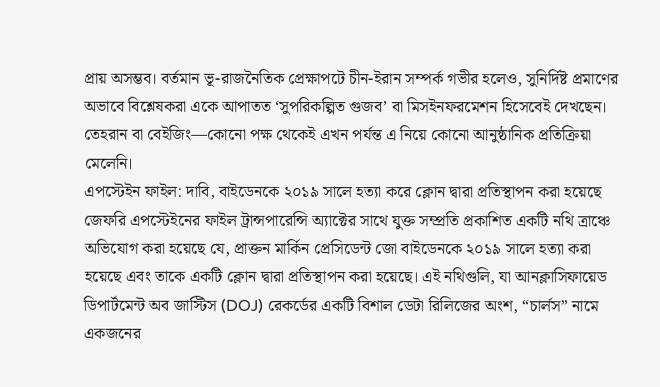প্রায় অসম্ভব। বর্তমান ভূ-রাজনৈতিক প্রেক্ষাপটে চীন-ইরান সম্পর্ক গভীর হলেও, সুনির্দিষ্ট প্রমাণের অভাবে বিশ্লেষকরা একে আপাতত ‘সুপরিকল্পিত গুজব’ বা মিসইনফরমেশন হিসেবেই দেখছেন। তেহরান বা বেইজিং—কোনো পক্ষ থেকেই এখন পর্যন্ত এ নিয়ে কোনো আনুষ্ঠানিক প্রতিক্রিয়া মেলেনি।
এপস্টেইন ফাইল: দাবি, বাইডেনকে ২০১৯ সালে হত্যা করে ক্লোন দ্বারা প্রতিস্থাপন করা হয়েছে জেফরি এপস্টেইনের ফাইল ট্রান্সপারেন্সি অ্যাক্টের সাথে যুক্ত সম্প্রতি প্রকাশিত একটি নথি ত্রাঞ্চে অভিযোগ করা হয়েছে যে, প্রাক্তন মার্কিন প্রেসিডেন্ট জো বাইডেনকে ২০১৯ সালে হত্যা করা হয়েছে এবং তাকে একটি ক্লোন দ্বারা প্রতিস্থাপন করা হয়েছে। এই নথিগুলি, যা আনক্লাসিফায়েড ডিপার্টমেন্ট অব জাস্টিস (DOJ) রেকর্ডের একটি বিশাল ডেটা রিলিজের অংশ, “চার্লস” নামে একজনের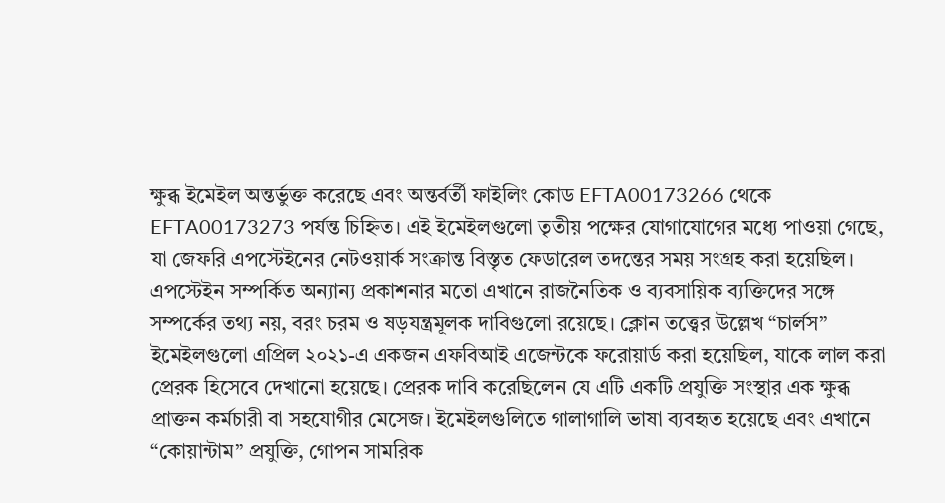ক্ষুব্ধ ইমেইল অন্তর্ভুক্ত করেছে এবং অন্তর্বর্তী ফাইলিং কোড EFTA00173266 থেকে EFTA00173273 পর্যন্ত চিহ্নিত। এই ইমেইলগুলো তৃতীয় পক্ষের যোগাযোগের মধ্যে পাওয়া গেছে, যা জেফরি এপস্টেইনের নেটওয়ার্ক সংক্রান্ত বিস্তৃত ফেডারেল তদন্তের সময় সংগ্রহ করা হয়েছিল। এপস্টেইন সম্পর্কিত অন্যান্য প্রকাশনার মতো এখানে রাজনৈতিক ও ব্যবসায়িক ব্যক্তিদের সঙ্গে সম্পর্কের তথ্য নয়, বরং চরম ও ষড়যন্ত্রমূলক দাবিগুলো রয়েছে। ক্লোন তত্ত্বের উল্লেখ “চার্লস” ইমেইলগুলো এপ্রিল ২০২১-এ একজন এফবিআই এজেন্টকে ফরোয়ার্ড করা হয়েছিল, যাকে লাল করা প্রেরক হিসেবে দেখানো হয়েছে। প্রেরক দাবি করেছিলেন যে এটি একটি প্রযুক্তি সংস্থার এক ক্ষুব্ধ প্রাক্তন কর্মচারী বা সহযোগীর মেসেজ। ইমেইলগুলিতে গালাগালি ভাষা ব্যবহৃত হয়েছে এবং এখানে “কোয়ান্টাম” প্রযুক্তি, গোপন সামরিক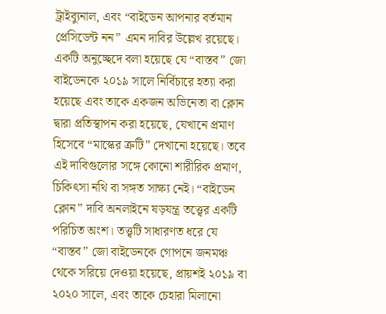ট্রাইব্যুনাল, এবং “বাইডেন আপনার বর্তমান প্রেসিডেন্ট নন” এমন দাবির উল্লেখ রয়েছে। একটি অনুচ্ছেদে বলা হয়েছে যে “বাস্তব” জো বাইডেনকে ২০১৯ সালে নির্বিচারে হত্যা করা হয়েছে এবং তাকে একজন অভিনেতা বা ক্লোন দ্বারা প্রতিস্থাপন করা হয়েছে, যেখানে প্রমাণ হিসেবে “মাস্কের ত্রুটি” দেখানো হয়েছে। তবে এই দাবিগুলোর সঙ্গে কোনো শারীরিক প্রমাণ, চিকিৎসা নথি বা সঙ্গত সাক্ষ্য নেই। “বাইডেন ক্লোন” দাবি অনলাইনে ষড়যন্ত্র তত্ত্বের একটি পরিচিত অংশ। তত্ত্বটি সাধারণত ধরে যে “বাস্তব” জো বাইডেনকে গোপনে জনমঞ্চ থেকে সরিয়ে দেওয়া হয়েছে, প্রায়শই ২০১৯ বা ২০২০ সালে, এবং তাকে চেহারা মিলানো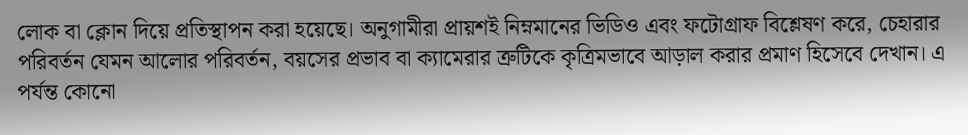লোক বা ক্লোন দিয়ে প্রতিস্থাপন করা হয়েছে। অনুগামীরা প্রায়শই নিম্নমানের ভিডিও এবং ফটোগ্রাফ বিশ্লেষণ করে, চেহারার পরিবর্তন যেমন আলোর পরিবর্তন, বয়সের প্রভাব বা ক্যামেরার ত্রুটিকে কৃত্রিমভাবে আড়াল করার প্রমাণ হিসেবে দেখান। এ পর্যন্ত কোনো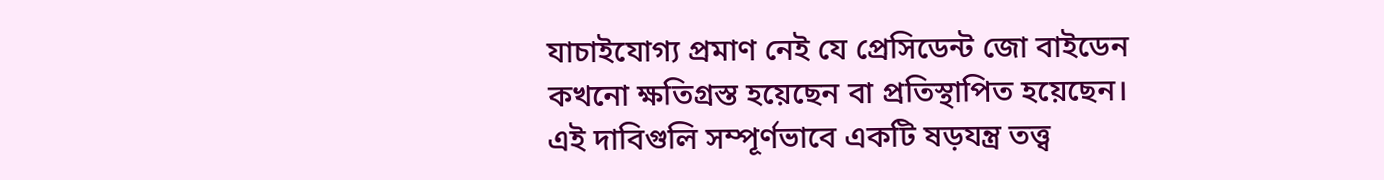যাচাইযোগ্য প্রমাণ নেই যে প্রেসিডেন্ট জো বাইডেন কখনো ক্ষতিগ্রস্ত হয়েছেন বা প্রতিস্থাপিত হয়েছেন। এই দাবিগুলি সম্পূর্ণভাবে একটি ষড়যন্ত্র তত্ত্ব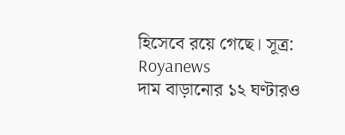হিসেবে রয়ে গেছে। সূত্র: Royanews
দাম বাড়ানোর ১২ ঘণ্টারও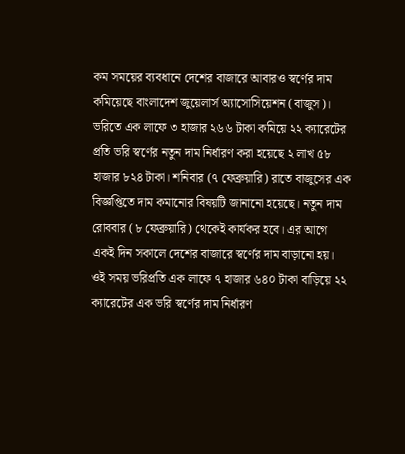কম সময়ের ব্যবধানে দেশের বাজারে আবারও স্বর্ণের দাম কমিয়েছে বাংলাদেশ জুয়েলার্স অ্যাসোসিয়েশন (বাজুস)। ভরিতে এক লাফে ৩ হাজার ২৬৬ টাকা কমিয়ে ২২ ক্যারেটের প্রতি ভরি স্বর্ণের নতুন দাম নির্ধারণ করা হয়েছে ২ লাখ ৫৮ হাজার ৮২৪ টাকা। শনিবার (৭ ফেব্রুয়ারি) রাতে বাজুসের এক বিজ্ঞপ্তিতে দাম কমানোর বিষয়টি জানানো হয়েছে। নতুন দাম রোববার (৮ ফেব্রুয়ারি) থেকেই কার্যকর হবে। এর আগে একই দিন সকালে দেশের বাজারে স্বর্ণের দাম বাড়ানো হয়। ওই সময় ভরিপ্রতি এক লাফে ৭ হাজার ৬৪০ টাকা বাড়িয়ে ২২ ক্যারেটের এক ভরি স্বর্ণের দাম নির্ধারণ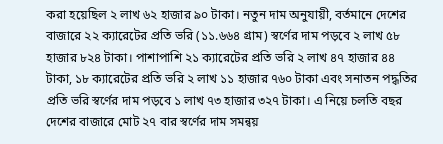করা হয়েছিল ২ লাখ ৬২ হাজার ৯০ টাকা। নতুন দাম অনুযায়ী, বর্তমানে দেশের বাজারে ২২ ক্যারেটের প্রতি ভরি (১১.৬৬৪ গ্রাম) স্বর্ণের দাম পড়বে ২ লাখ ৫৮ হাজার ৮২৪ টাকা। পাশাপাশি ২১ ক্যারেটের প্রতি ভরি ২ লাখ ৪৭ হাজার ৪৪ টাকা, ১৮ ক্যারেটের প্রতি ভরি ২ লাখ ১১ হাজার ৭৬০ টাকা এবং সনাতন পদ্ধতির প্রতি ভরি স্বর্ণের দাম পড়বে ১ লাখ ৭৩ হাজার ৩২৭ টাকা। এ নিয়ে চলতি বছর দেশের বাজারে মোট ২৭ বার স্বর্ণের দাম সমন্বয়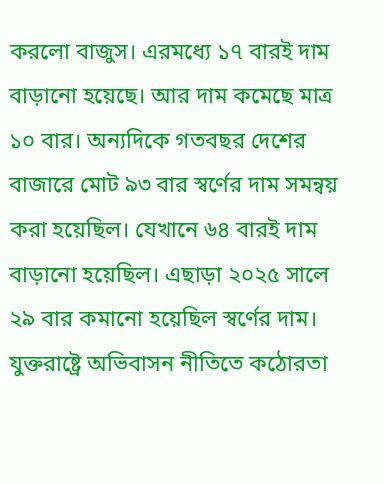করলো বাজুস। এরমধ্যে ১৭ বারই দাম বাড়ানো হয়েছে। আর দাম কমেছে মাত্র ১০ বার। অন্যদিকে গতবছর দেশের বাজারে মোট ৯৩ বার স্বর্ণের দাম সমন্বয় করা হয়েছিল। যেখানে ৬৪ বারই দাম বাড়ানো হয়েছিল। এছাড়া ২০২৫ সালে ২৯ বার কমানো হয়েছিল স্বর্ণের দাম।
যুক্তরাষ্ট্রে অভিবাসন নীতিতে কঠোরতা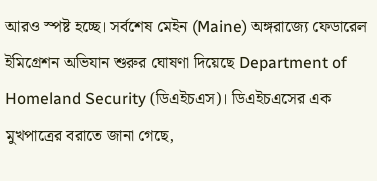আরও স্পষ্ট হচ্ছে। সর্বশেষ মেইন (Maine) অঙ্গরাজ্যে ফেডারেল ইমিগ্রেশন অভিযান শুরুর ঘোষণা দিয়েছে Department of Homeland Security (ডিএইচএস)। ডিএইচএসের এক মুখপাত্রের বরাতে জানা গেছে,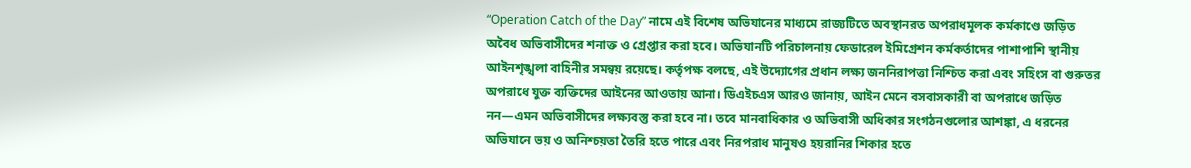“Operation Catch of the Day” নামে এই বিশেষ অভিযানের মাধ্যমে রাজ্যটিতে অবস্থানরত অপরাধমূলক কর্মকাণ্ডে জড়িত অবৈধ অভিবাসীদের শনাক্ত ও গ্রেপ্তার করা হবে। অভিযানটি পরিচালনায় ফেডারেল ইমিগ্রেশন কর্মকর্তাদের পাশাপাশি স্থানীয় আইনশৃঙ্খলা বাহিনীর সমন্বয় রয়েছে। কর্তৃপক্ষ বলছে, এই উদ্যোগের প্রধান লক্ষ্য জননিরাপত্তা নিশ্চিত করা এবং সহিংস বা গুরুতর অপরাধে যুক্ত ব্যক্তিদের আইনের আওতায় আনা। ডিএইচএস আরও জানায়, আইন মেনে বসবাসকারী বা অপরাধে জড়িত নন—এমন অভিবাসীদের লক্ষ্যবস্তু করা হবে না। তবে মানবাধিকার ও অভিবাসী অধিকার সংগঠনগুলোর আশঙ্কা, এ ধরনের অভিযানে ভয় ও অনিশ্চয়তা তৈরি হতে পারে এবং নিরপরাধ মানুষও হয়রানির শিকার হতে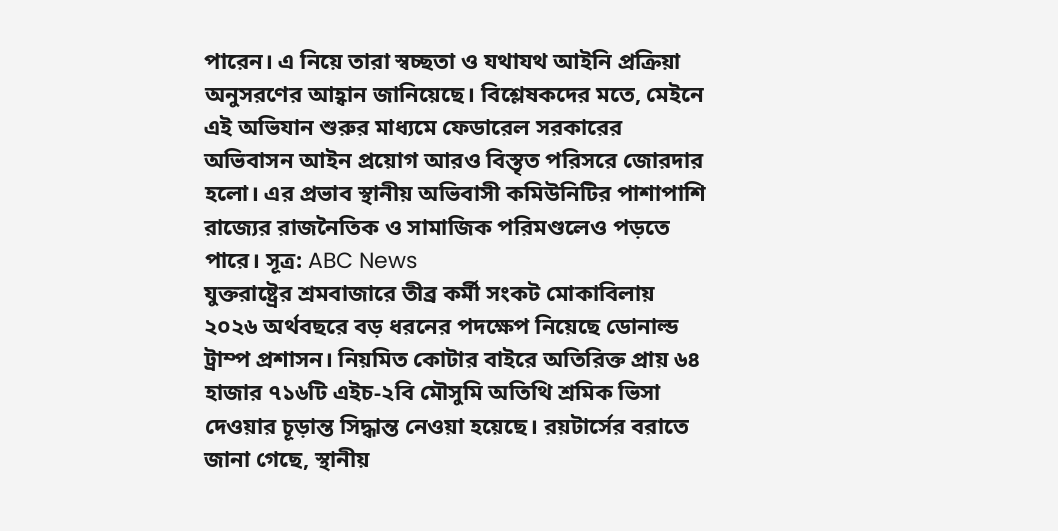পারেন। এ নিয়ে তারা স্বচ্ছতা ও যথাযথ আইনি প্রক্রিয়া অনুসরণের আহ্বান জানিয়েছে। বিশ্লেষকদের মতে, মেইনে এই অভিযান শুরুর মাধ্যমে ফেডারেল সরকারের অভিবাসন আইন প্রয়োগ আরও বিস্তৃত পরিসরে জোরদার হলো। এর প্রভাব স্থানীয় অভিবাসী কমিউনিটির পাশাপাশি রাজ্যের রাজনৈতিক ও সামাজিক পরিমণ্ডলেও পড়তে পারে। সূত্র: ABC News
যুক্তরাষ্ট্রের শ্রমবাজারে তীব্র কর্মী সংকট মোকাবিলায় ২০২৬ অর্থবছরে বড় ধরনের পদক্ষেপ নিয়েছে ডোনাল্ড ট্রাম্প প্রশাসন। নিয়মিত কোটার বাইরে অতিরিক্ত প্রায় ৬৪ হাজার ৭১৬টি এইচ-২বি মৌসুমি অতিথি শ্রমিক ভিসা দেওয়ার চূড়ান্ত সিদ্ধান্ত নেওয়া হয়েছে। রয়টার্সের বরাতে জানা গেছে, স্থানীয়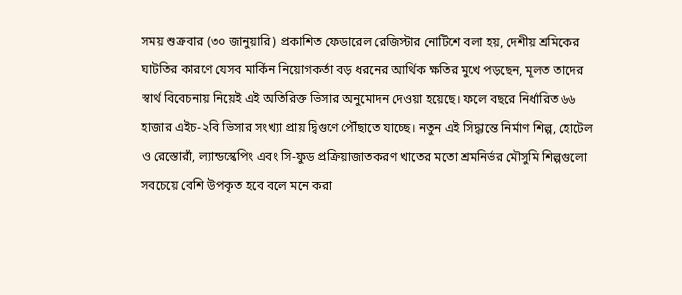সময় শুক্রবার (৩০ জানুয়ারি) প্রকাশিত ফেডারেল রেজিস্টার নোটিশে বলা হয়, দেশীয় শ্রমিকের ঘাটতির কারণে যেসব মার্কিন নিয়োগকর্তা বড় ধরনের আর্থিক ক্ষতির মুখে পড়ছেন, মূলত তাদের স্বার্থ বিবেচনায় নিয়েই এই অতিরিক্ত ভিসার অনুমোদন দেওয়া হয়েছে। ফলে বছরে নির্ধারিত ৬৬ হাজার এইচ-২বি ভিসার সংখ্যা প্রায় দ্বিগুণে পৌঁছাতে যাচ্ছে। নতুন এই সিদ্ধান্তে নির্মাণ শিল্প, হোটেল ও রেস্তোরাঁ, ল্যান্ডস্কেপিং এবং সি-ফুড প্রক্রিয়াজাতকরণ খাতের মতো শ্রমনির্ভর মৌসুমি শিল্পগুলো সবচেয়ে বেশি উপকৃত হবে বলে মনে করা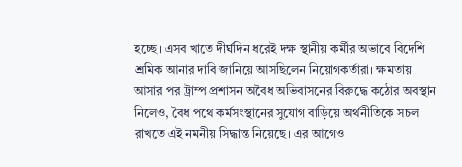হচ্ছে। এসব খাতে দীর্ঘদিন ধরেই দক্ষ স্থানীয় কর্মীর অভাবে বিদেশি শ্রমিক আনার দাবি জানিয়ে আসছিলেন নিয়োগকর্তারা। ক্ষমতায় আসার পর ট্রাম্প প্রশাসন অবৈধ অভিবাসনের বিরুদ্ধে কঠোর অবস্থান নিলেও, বৈধ পথে কর্মসংস্থানের সুযোগ বাড়িয়ে অর্থনীতিকে সচল রাখতে এই নমনীয় সিদ্ধান্ত নিয়েছে। এর আগেও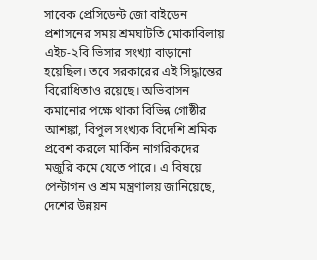সাবেক প্রেসিডেন্ট জো বাইডেন প্রশাসনের সময় শ্রমঘাটতি মোকাবিলায় এইচ-২বি ভিসার সংখ্যা বাড়ানো হয়েছিল। তবে সরকারের এই সিদ্ধান্তের বিরোধিতাও রয়েছে। অভিবাসন কমানোর পক্ষে থাকা বিভিন্ন গোষ্ঠীর আশঙ্কা, বিপুল সংখ্যক বিদেশি শ্রমিক প্রবেশ করলে মার্কিন নাগরিকদের মজুরি কমে যেতে পারে। এ বিষয়ে পেন্টাগন ও শ্রম মন্ত্রণালয় জানিয়েছে, দেশের উন্নয়ন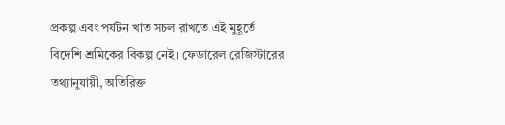প্রকল্প এবং পর্যটন খাত সচল রাখতে এই মুহূর্তে বিদেশি শ্রমিকের বিকল্প নেই। ফেডারেল রেজিস্টারের তথ্যানুযায়ী, অতিরিক্ত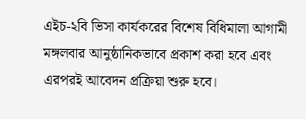এইচ-২বি ভিসা কার্যকরের বিশেষ বিধিমালা আগামী মঙ্গলবার আনুষ্ঠানিকভাবে প্রকাশ করা হবে এবং এরপরই আবেদন প্রক্রিয়া শুরু হবে।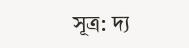সূত্র: দ্য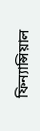ফিন্যান্সিয়াল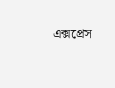এক্সপ্রেস